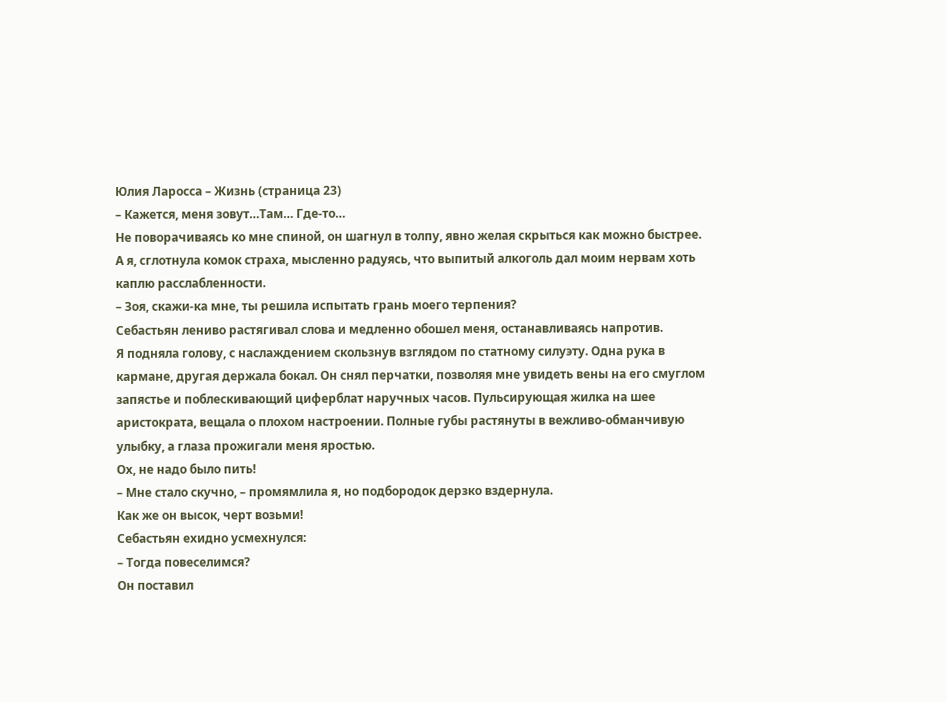Юлия Ларосса – Жизнь (страница 23)
– Кажется, меня зовут…Там… Где-то…
Не поворачиваясь ко мне спиной, он шагнул в толпу, явно желая скрыться как можно быстрее.
А я, сглотнула комок страха, мысленно радуясь, что выпитый алкоголь дал моим нервам хоть каплю расслабленности.
– Зоя, скажи-ка мне, ты решила испытать грань моего терпения?
Себастьян лениво растягивал слова и медленно обошел меня, останавливаясь напротив.
Я подняла голову, с наслаждением скользнув взглядом по статному силуэту. Одна рука в кармане, другая держала бокал. Он снял перчатки, позволяя мне увидеть вены на его смуглом запястье и поблескивающий циферблат наручных часов. Пульсирующая жилка на шее аристократа, вещала о плохом настроении. Полные губы растянуты в вежливо-обманчивую улыбку, а глаза прожигали меня яростью.
Ох, не надо было пить!
– Мне стало скучно, – промямлила я, но подбородок дерзко вздернула.
Как же он высок, черт возьми!
Себастьян ехидно усмехнулся:
– Тогда повеселимся?
Он поставил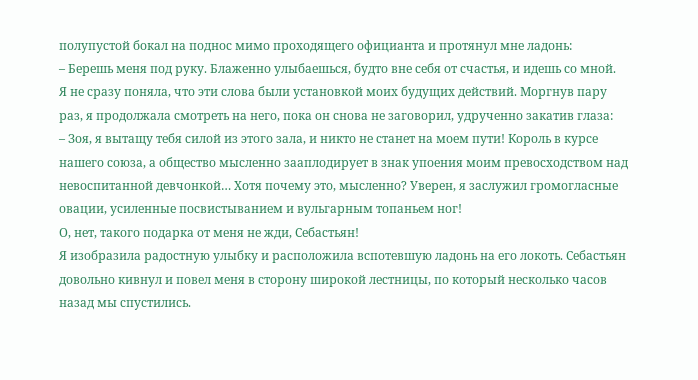полупустой бокал на поднос мимо проходящего официанта и протянул мне ладонь:
– Берешь меня под руку. Блаженно улыбаешься, будто вне себя от счастья, и идешь со мной.
Я не сразу поняла, что эти слова были установкой моих будущих действий. Моргнув пару раз, я продолжала смотреть на него, пока он снова не заговорил, удрученно закатив глаза:
– Зоя, я вытащу тебя силой из этого зала, и никто не станет на моем пути! Король в курсе нашего союза, а общество мысленно зааплодирует в знак упоения моим превосходством над невоспитанной девчонкой… Хотя почему это, мысленно? Уверен, я заслужил громогласные овации, усиленные посвистыванием и вульгарным топаньем ног!
О, нет, такого подарка от меня не жди, Себастьян!
Я изобразила радостную улыбку и расположила вспотевшую ладонь на его локоть. Себастьян довольно кивнул и повел меня в сторону широкой лестницы, по который несколько часов назад мы спустились.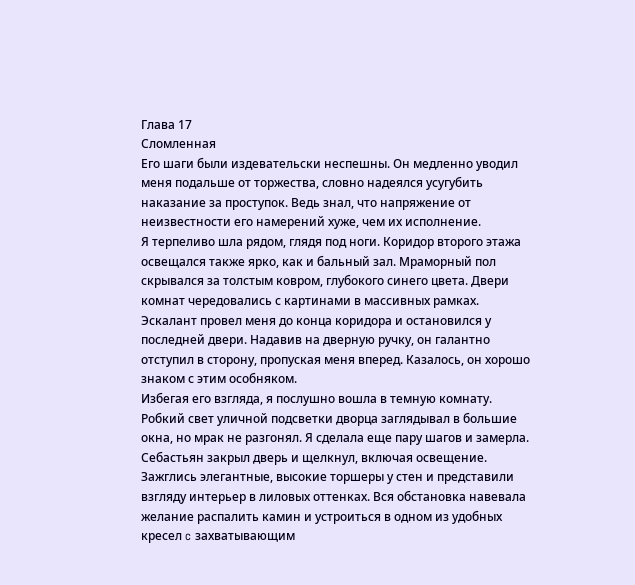Глава 17
Сломленная
Его шаги были издевательски неспешны. Он медленно уводил меня подальше от торжества, словно надеялся усугубить наказание за проступок. Ведь знал, что напряжение от неизвестности его намерений хуже, чем их исполнение.
Я терпеливо шла рядом, глядя под ноги. Коридор второго этажа освещался также ярко, как и бальный зал. Мраморный пол скрывался за толстым ковром, глубокого синего цвета. Двери комнат чередовались с картинами в массивных рамках.
Эскалант провел меня до конца коридора и остановился у последней двери. Надавив на дверную ручку, он галантно отступил в сторону, пропуская меня вперед. Казалось, он хорошо знаком с этим особняком.
Избегая его взгляда, я послушно вошла в темную комнату. Робкий свет уличной подсветки дворца заглядывал в большие окна, но мрак не разгонял. Я сделала еще пару шагов и замерла. Себастьян закрыл дверь и щелкнул, включая освещение. Зажглись элегантные, высокие торшеры у стен и представили взгляду интерьер в лиловых оттенках. Вся обстановка навевала желание распалить камин и устроиться в одном из удобных кресел c захватывающим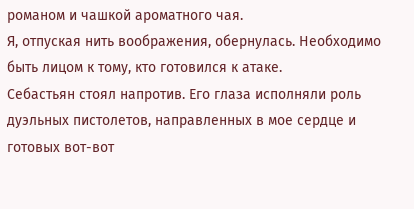романом и чашкой ароматного чая.
Я, отпуская нить воображения, обернулась. Необходимо быть лицом к тому, кто готовился к атаке.
Себастьян стоял напротив. Его глаза исполняли роль дуэльных пистолетов, направленных в мое сердце и готовых вот-вот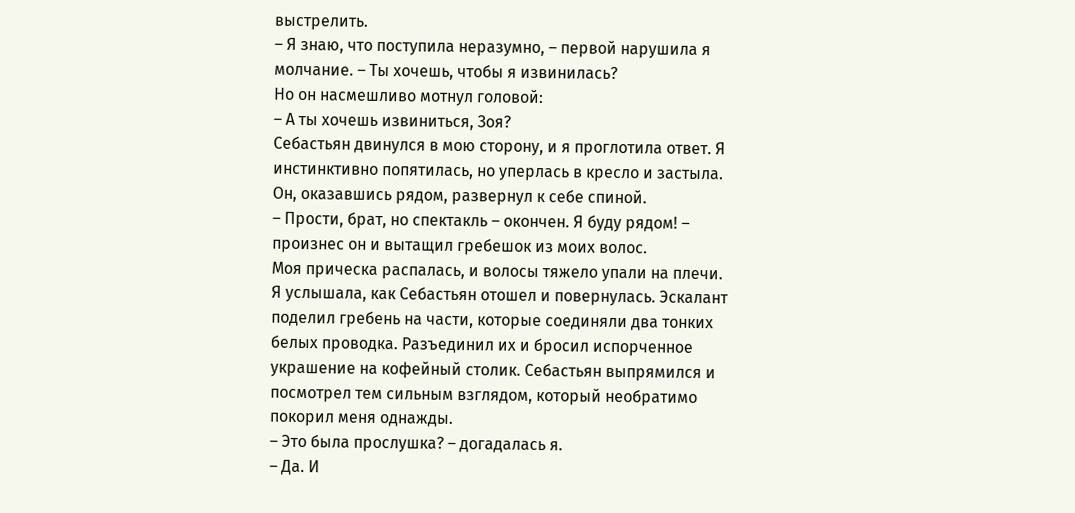выстрелить.
– Я знаю, что поступила неразумно, – первой нарушила я молчание. – Ты хочешь, чтобы я извинилась?
Но он насмешливо мотнул головой:
– А ты хочешь извиниться, Зоя?
Себастьян двинулся в мою сторону, и я проглотила ответ. Я инстинктивно попятилась, но уперлась в кресло и застыла. Он, оказавшись рядом, развернул к себе спиной.
– Прости, брат, но спектакль – окончен. Я буду рядом! – произнес он и вытащил гребешок из моих волос.
Моя прическа распалась, и волосы тяжело упали на плечи. Я услышала, как Себастьян отошел и повернулась. Эскалант поделил гребень на части, которые соединяли два тонких белых проводка. Разъединил их и бросил испорченное украшение на кофейный столик. Себастьян выпрямился и посмотрел тем сильным взглядом, который необратимо покорил меня однажды.
– Это была прослушка? – догадалась я.
– Да. И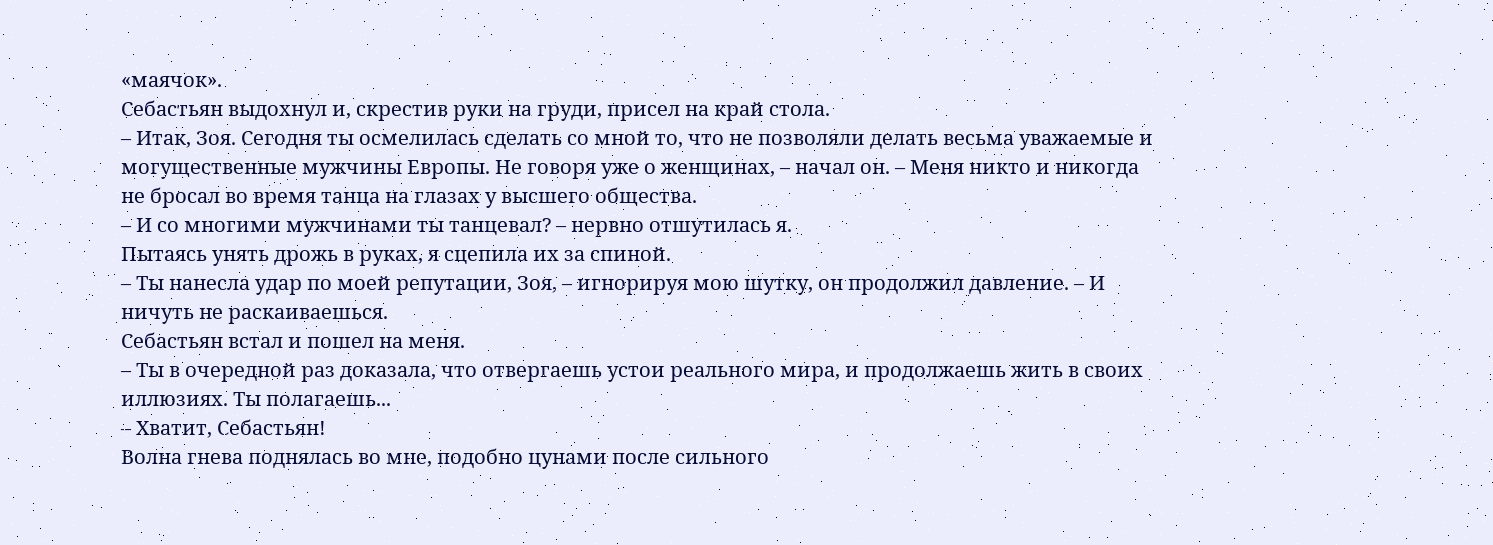«маячок».
Себастьян выдохнул и, скрестив руки на груди, присел на край стола.
– Итак, Зоя. Сегодня ты осмелилась сделать со мной то, что не позволяли делать весьма уважаемые и могущественные мужчины Европы. Не говоря уже о женщинах, – начал он. – Меня никто и никогда не бросал во время танца на глазах у высшего общества.
– И со многими мужчинами ты танцевал? – нервно отшутилась я.
Пытаясь унять дрожь в руках, я сцепила их за спиной.
– Ты нанесла удар по моей репутации, Зоя, – игнорируя мою шутку, он продолжил давление. – И ничуть не раскаиваешься.
Себастьян встал и пошел на меня.
– Ты в очередной раз доказала, что отвергаешь устои реального мира, и продолжаешь жить в своих иллюзиях. Ты полагаешь...
– Хватит, Себастьян!
Волна гнева поднялась во мне, подобно цунами после сильного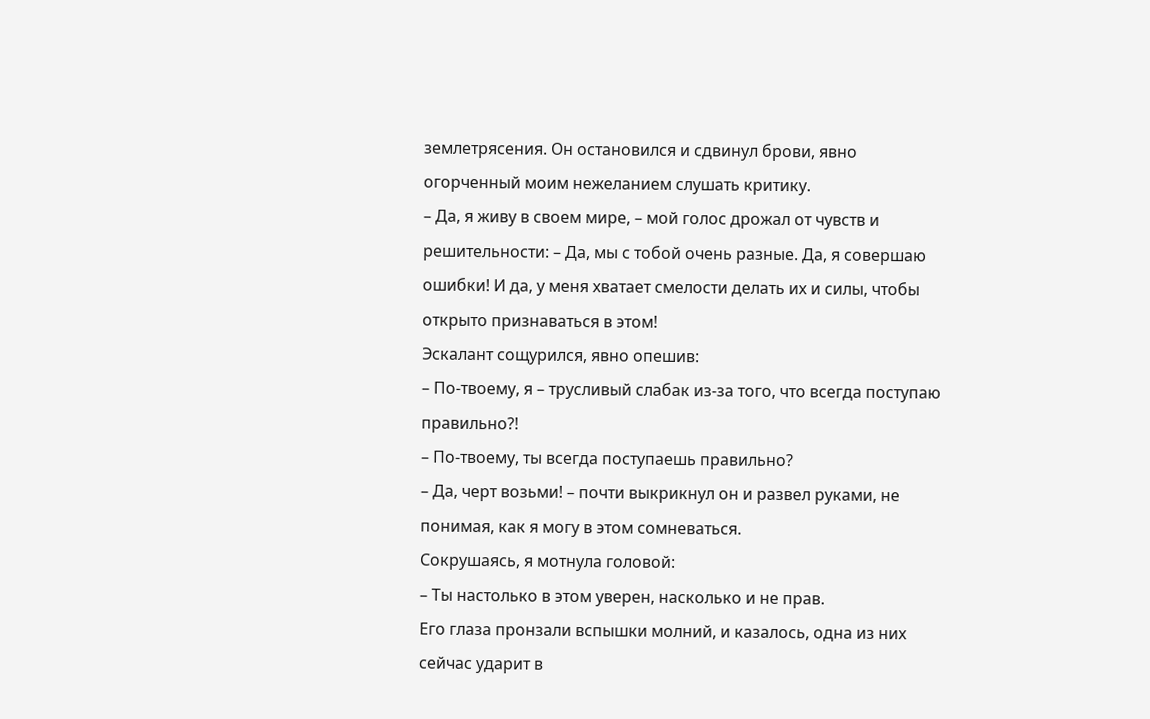землетрясения. Он остановился и сдвинул брови, явно огорченный моим нежеланием слушать критику.
– Да, я живу в своем мире, – мой голос дрожал от чувств и решительности: – Да, мы с тобой очень разные. Да, я совершаю ошибки! И да, у меня хватает смелости делать их и силы, чтобы открыто признаваться в этом!
Эскалант сощурился, явно опешив:
– По-твоему, я – трусливый слабак из-за того, что всегда поступаю правильно?!
– По-твоему, ты всегда поступаешь правильно?
– Да, черт возьми! – почти выкрикнул он и развел руками, не понимая, как я могу в этом сомневаться.
Сокрушаясь, я мотнула головой:
– Ты настолько в этом уверен, насколько и не прав.
Его глаза пронзали вспышки молний, и казалось, одна из них сейчас ударит в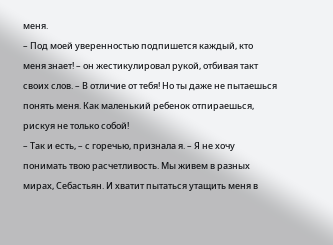меня.
– Под моей уверенностью подпишется каждый, кто меня знает! – он жестикулировал рукой, отбивая такт своих слов. – В отличие от тебя! Но ты даже не пытаешься понять меня. Как маленький ребенок отпираешься, рискуя не только собой!
– Так и есть, – с горечью, признала я. – Я не хочу понимать твою расчетливость. Мы живем в разных мирах, Себастьян. И хватит пытаться утащить меня в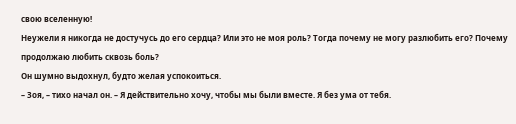свою вселенную!
Неужели я никогда не достучусь до его сердца? Или это не моя роль? Тогда почему не могу разлюбить его? Почему продолжаю любить сквозь боль?
Он шумно выдохнул, будто желая успокоиться.
– Зоя, – тихо начал он. – Я действительно хочу, чтобы мы были вместе. Я без ума от тебя.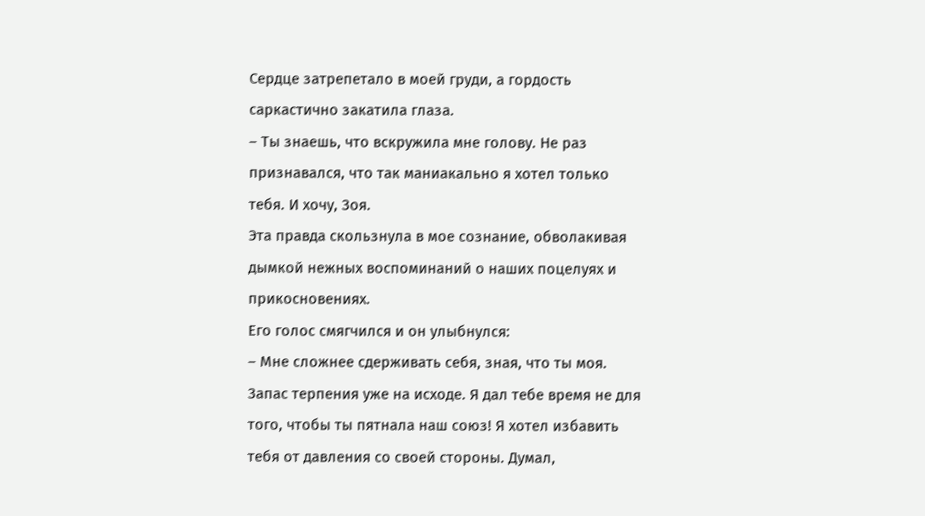Сердце затрепетало в моей груди, а гордость саркастично закатила глаза.
– Ты знаешь, что вскружила мне голову. Не раз признавался, что так маниакально я хотел только тебя. И хочу, Зоя.
Эта правда скользнула в мое сознание, обволакивая дымкой нежных воспоминаний о наших поцелуях и прикосновениях.
Его голос смягчился и он улыбнулся:
– Мне сложнее сдерживать себя, зная, что ты моя. Запас терпения уже на исходе. Я дал тебе время не для того, чтобы ты пятнала наш союз! Я хотел избавить тебя от давления со своей стороны. Думал,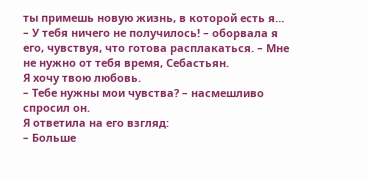ты примешь новую жизнь, в которой есть я…
– У тебя ничего не получилось! – оборвала я его, чувствуя, что готова расплакаться. – Мне не нужно от тебя время, Себастьян.
Я хочу твою любовь.
– Тебе нужны мои чувства? – насмешливо спросил он.
Я ответила на его взгляд:
– Больше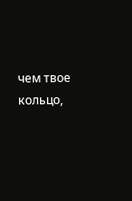чем твое кольцо,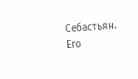Себастьян.
Его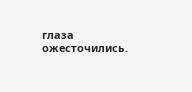глаза ожесточились.